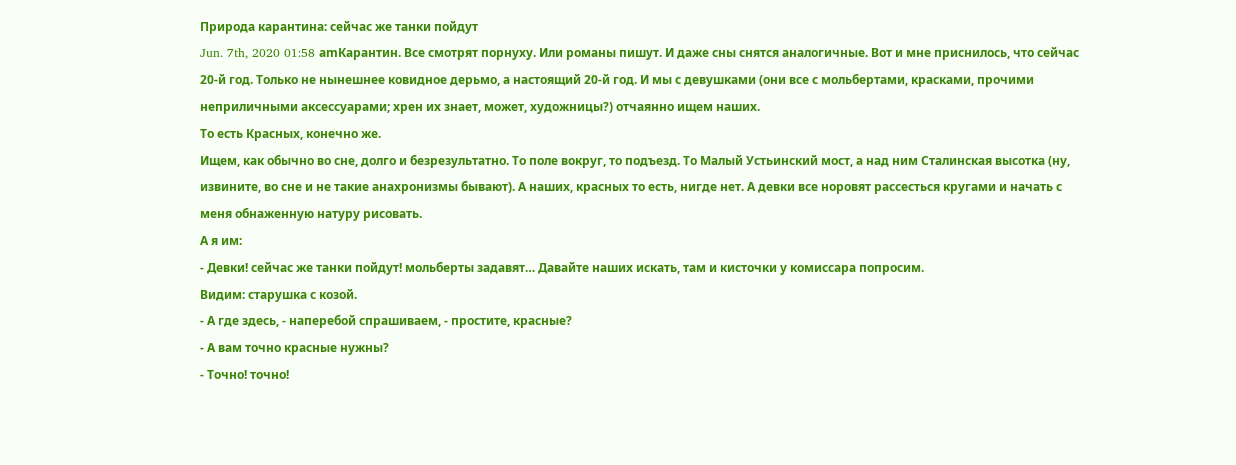Природа карантина: сейчас же танки пойдут
Jun. 7th, 2020 01:58 amКарантин. Все смотрят порнуху. Или романы пишут. И даже сны снятся аналогичные. Вот и мне приснилось, что сейчас 20-й год. Только не нынешнее ковидное дерьмо, а настоящий 20-й год. И мы с девушками (они все с мольбертами, красками, прочими неприличными аксессуарами; хрен их знает, может, художницы?) отчаянно ищем наших.
То есть Красных, конечно же.
Ищем, как обычно во сне, долго и безрезультатно. То поле вокруг, то подъезд. То Малый Устьинский мост, а над ним Сталинская высотка (ну, извините, во сне и не такие анахронизмы бывают). А наших, красных то есть, нигде нет. А девки все норовят рассесться кругами и начать с меня обнаженную натуру рисовать.
А я им:
- Девки! сейчас же танки пойдут! мольберты задавят… Давайте наших искать, там и кисточки у комиссара попросим.
Видим: старушка с козой.
- А где здесь, - наперебой спрашиваем, - простите, красные?
- А вам точно красные нужны?
- Точно! точно!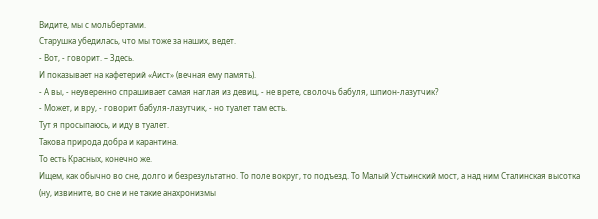Видите, мы с мольбертами.
Старушка убедилась, что мы тоже за наших, ведет.
- Вот, - говорит. – Здесь.
И показывает на кафетерий «Аист» (вечная ему память).
- А вы, - неуверенно спрашивает самая наглая из девиц, - не врете, сволочь бабуля, шпион-лазутчик?
- Может, и вру, - говорит бабуля-лазутчик, - но туалет там есть.
Тут я просыпаюсь, и иду в туалет.
Такова природа добра и карантина.
То есть Красных, конечно же.
Ищем, как обычно во сне, долго и безрезультатно. То поле вокруг, то подъезд. То Малый Устьинский мост, а над ним Сталинская высотка (ну, извините, во сне и не такие анахронизмы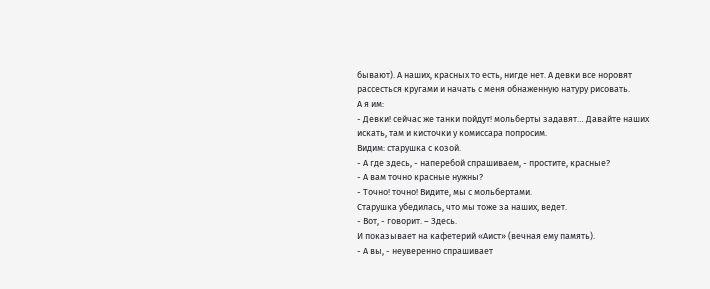бывают). А наших, красных то есть, нигде нет. А девки все норовят рассесться кругами и начать с меня обнаженную натуру рисовать.
А я им:
- Девки! сейчас же танки пойдут! мольберты задавят… Давайте наших искать, там и кисточки у комиссара попросим.
Видим: старушка с козой.
- А где здесь, - наперебой спрашиваем, - простите, красные?
- А вам точно красные нужны?
- Точно! точно! Видите, мы с мольбертами.
Старушка убедилась, что мы тоже за наших, ведет.
- Вот, - говорит. – Здесь.
И показывает на кафетерий «Аист» (вечная ему память).
- А вы, - неуверенно спрашивает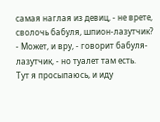самая наглая из девиц, - не врете, сволочь бабуля, шпион-лазутчик?
- Может, и вру, - говорит бабуля-лазутчик, - но туалет там есть.
Тут я просыпаюсь, и иду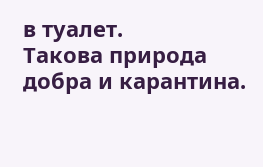в туалет.
Такова природа добра и карантина.